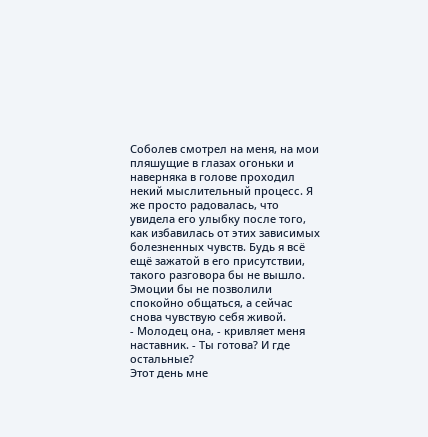Соболев смотрел на меня, на мои пляшущие в глазах огоньки и наверняка в голове проходил некий мыслительный процесс. Я же просто радовалась, что увидела его улыбку после того, как избавилась от этих зависимых болезненных чувств. Будь я всё ещё зажатой в его присутствии, такого разговора бы не вышло. Эмоции бы не позволили спокойно общаться, а сейчас снова чувствую себя живой.
- Молодец она, - кривляет меня наставник. - Ты готова? И где остальные?
Этот день мне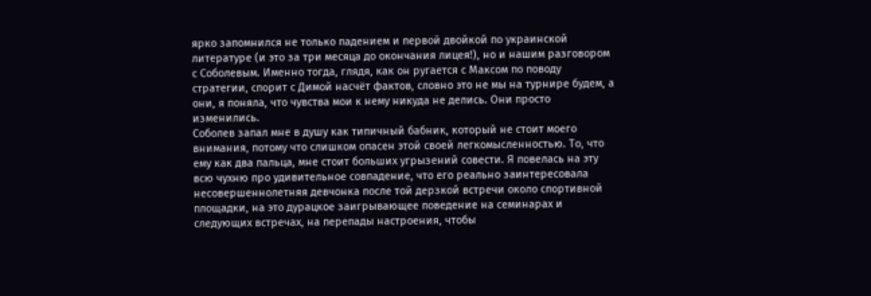ярко запомнился не только падением и первой двойкой по украинской литературе (и это за три месяца до окончания лицея!), но и нашим разговором с Соболевым. Именно тогда, глядя, как он ругается с Максом по поводу стратегии, спорит с Димой насчёт фактов, словно это не мы на турнире будем, а они, я поняла, что чувства мои к нему никуда не делись. Они просто изменились.
Соболев запал мне в душу как типичный бабник, который не стоит моего внимания, потому что слишком опасен этой своей легкомысленностью. То, что ему как два пальца, мне стоит больших угрызений совести. Я повелась на эту всю чухню про удивительное совпадение, что его реально заинтересовала несовершеннолетняя девчонка после той дерзкой встречи около спортивной площадки, на это дурацкое заигрывающее поведение на семинарах и следующих встречах, на перепады настроения, чтобы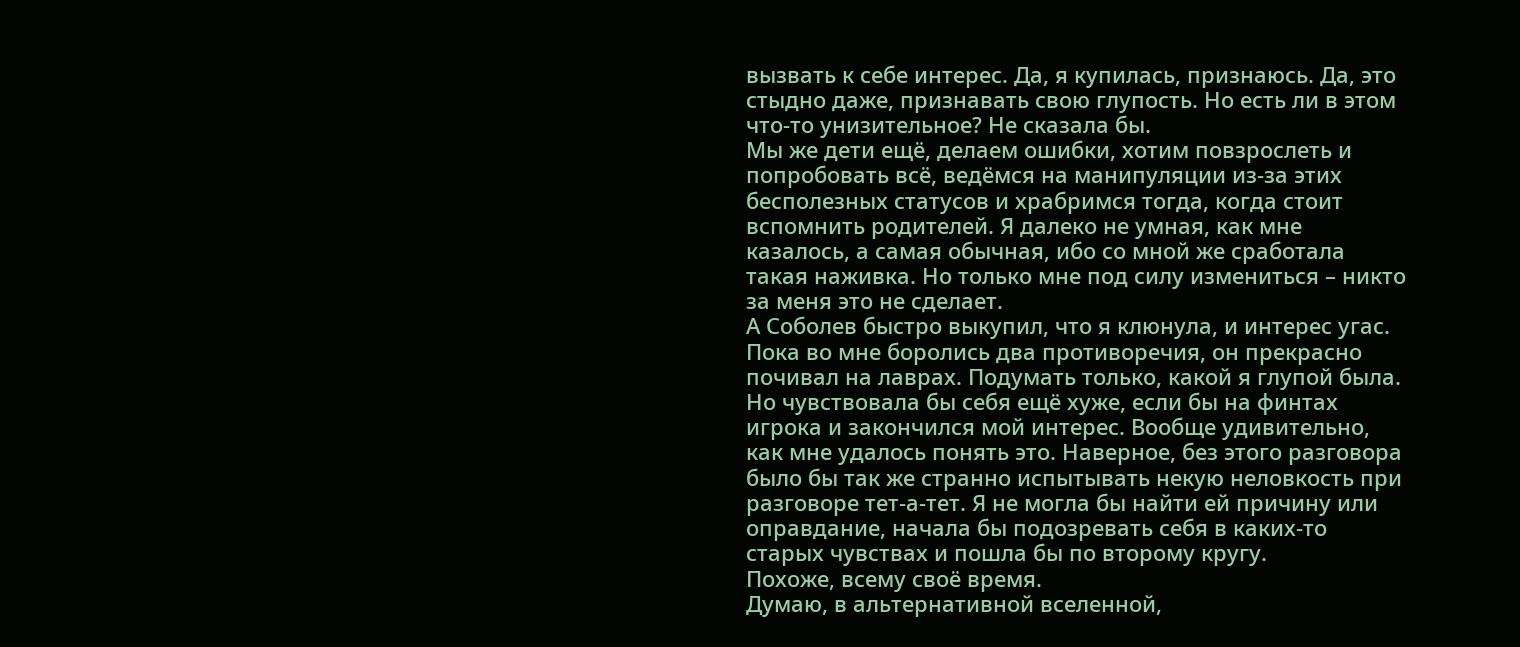вызвать к себе интерес. Да, я купилась, признаюсь. Да, это стыдно даже, признавать свою глупость. Но есть ли в этом что-то унизительное? Не сказала бы.
Мы же дети ещё, делаем ошибки, хотим повзрослеть и попробовать всё, ведёмся на манипуляции из-за этих бесполезных статусов и храбримся тогда, когда стоит вспомнить родителей. Я далеко не умная, как мне казалось, а самая обычная, ибо со мной же сработала такая наживка. Но только мне под силу измениться – никто за меня это не сделает.
А Соболев быстро выкупил, что я клюнула, и интерес угас. Пока во мне боролись два противоречия, он прекрасно почивал на лаврах. Подумать только, какой я глупой была.
Но чувствовала бы себя ещё хуже, если бы на финтах игрока и закончился мой интерес. Вообще удивительно, как мне удалось понять это. Наверное, без этого разговора было бы так же странно испытывать некую неловкость при разговоре тет-а-тет. Я не могла бы найти ей причину или оправдание, начала бы подозревать себя в каких-то старых чувствах и пошла бы по второму кругу.
Похоже, всему своё время.
Думаю, в альтернативной вселенной,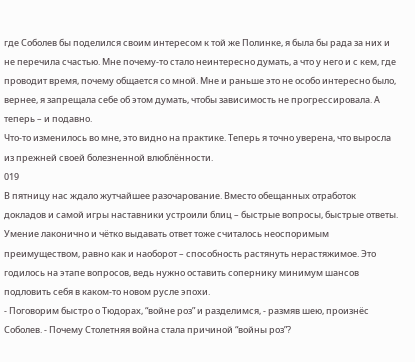где Соболев бы поделился своим интересом к той же Полинке, я была бы рада за них и не перечила счастью. Мне почему-то стало неинтересно думать, а что у него и с кем, где проводит время, почему общается со мной. Мне и раньше это не особо интересно было, вернее, я запрещала себе об этом думать, чтобы зависимость не прогрессировала. А теперь – и подавно.
Что-то изменилось во мне, это видно на практике. Теперь я точно уверена, что выросла из прежней своей болезненной влюблённости.
019
В пятницу нас ждало жутчайшее разочарование. Вместо обещанных отработок докладов и самой игры наставники устроили блиц – быстрые вопросы, быстрые ответы. Умение лаконично и чётко выдавать ответ тоже считалось неоспоримым преимуществом, равно как и наоборот – способность растянуть нерастяжимое. Это годилось на этапе вопросов, ведь нужно оставить сопернику минимум шансов подловить себя в каком-то новом русле эпохи.
- Поговорим быстро о Тюдорах, “войне роз” и разделимся, - размяв шею, произнёс Соболев. - Почему Столетняя война стала причиной “войны роз”?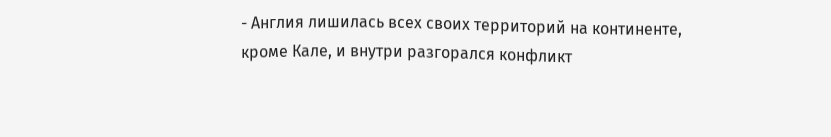- Англия лишилась всех своих территорий на континенте, кроме Кале, и внутри разгорался конфликт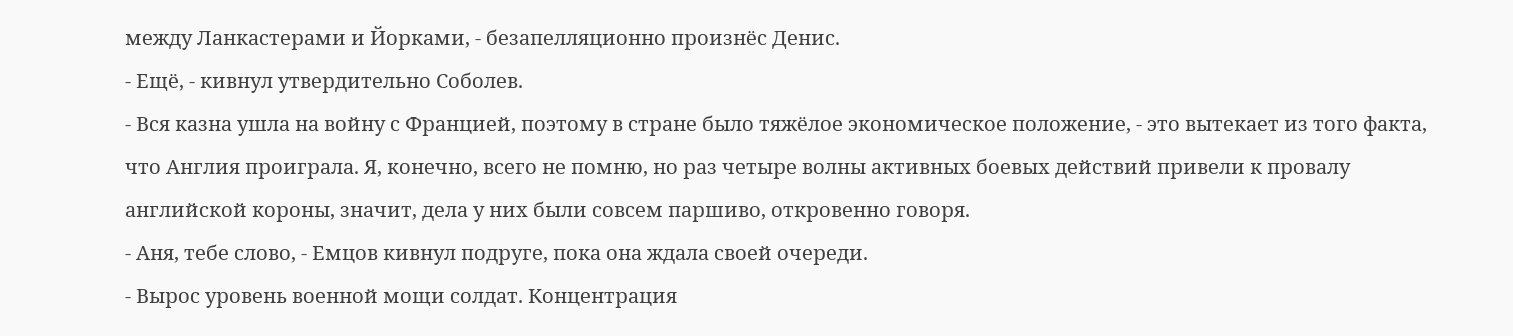между Ланкастерами и Йорками, - безапелляционно произнёс Денис.
- Ещё, - кивнул утвердительно Соболев.
- Вся казна ушла на войну с Францией, поэтому в стране было тяжёлое экономическое положение, - это вытекает из того факта, что Англия проиграла. Я, конечно, всего не помню, но раз четыре волны активных боевых действий привели к провалу английской короны, значит, дела у них были совсем паршиво, откровенно говоря.
- Аня, тебе слово, - Емцов кивнул подруге, пока она ждала своей очереди.
- Вырос уровень военной мощи солдат. Концентрация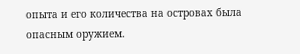опыта и его количества на островах была опасным оружием.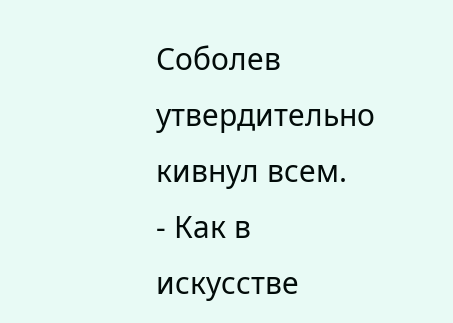Соболев утвердительно кивнул всем.
- Как в искусстве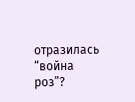отразилась “война роз”?